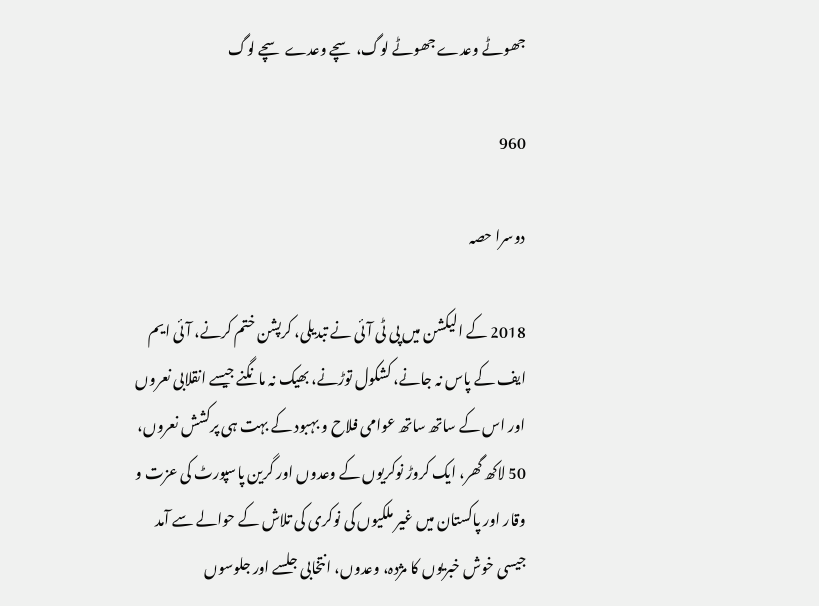جھوٹے وعدے جھوٹے لوگ، سچے وعدے سچے لوگ

960

دوسرا حصہ

2018 کے الیکشن میں پی ٹی آئی نے تبدیلی، کرپشن ختم کرنے، آئی ایم ایف کے پاس نہ جانے، کشکول توڑنے، بھیک نہ مانگنے جیسے انقلابی نعروں اور اس کے ساتھ ساتھ عوامی فلاح و بہبود کے بہت ہی پرکشش نعروں، 50 لاکھ گھر، ایک کروڑ نوکریوں کے وعدوں اور گرین پاسپورٹ کی عزت و وقار اور پاکستان میں غیر ملکیوں کی نوکری کی تلاش کے حوالے سے آمد جیسی خوش خبریوں کا مژدہ، وعدوں، انتخابی جلسے اور جلوسوں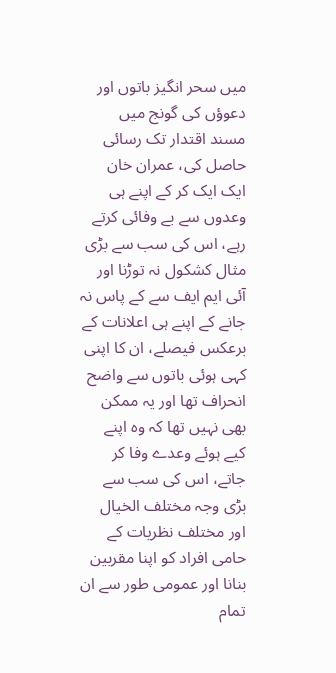میں سحر انگیز باتوں اور دعوؤں کی گونج میں مسند اقتدار تک رسائی حاصل کی، عمران خان ایک ایک کر کے اپنے ہی وعدوں سے بے وفائی کرتے رہے، اس کی سب سے بڑی مثال کشکول نہ توڑنا اور آئی ایم ایف سے کے پاس نہ جانے کے اپنے ہی اعلانات کے برعکس فیصلے، ان کا اپنی کہی ہوئی باتوں سے واضح انحراف تھا اور یہ ممکن بھی نہیں تھا کہ وہ اپنے کیے ہوئے وعدے وفا کر جاتے، اس کی سب سے بڑی وجہ مختلف الخیال اور مختلف نظریات کے حامی افراد کو اپنا مقربین بنانا اور عمومی طور سے ان تمام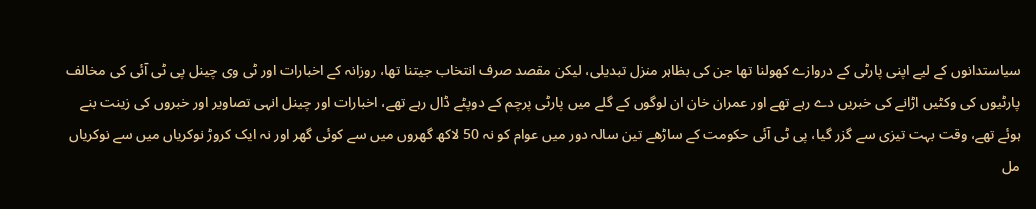سیاستدانوں کے لیے اپنی پارٹی کے دروازے کھولنا تھا جن کی بظاہر منزل تبدیلی، لیکن مقصد صرف انتخاب جیتنا تھا، روزانہ کے اخبارات اور ٹی وی چینل پی ٹی آئی کی مخالف پارٹیوں کی وکٹیں اڑانے کی خبریں دے رہے تھے اور عمران خان ان لوگوں کے گلے میں پارٹی پرچم کے دوپٹے ڈال رہے تھے، اخبارات اور چینل انہی تصاویر اور خبروں کی زینت بنے ہوئے تھے، وقت بہت تیزی سے گزر گیا، پی ٹی آئی حکومت کے ساڑھے تین سالہ دور میں عوام کو نہ 50 لاکھ گھروں میں سے کوئی گھر اور نہ ایک کروڑ نوکریاں میں سے نوکریاں مل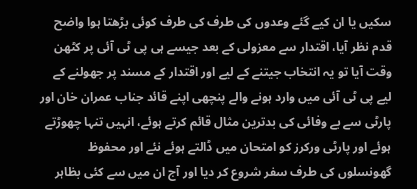سکیں یا ان کیے گئے وعدوں کی طرف کی طرف کوئی بڑھتا ہوا واضح قدم نظر آیا، اقتدار سے معزولی کے بعد جیسے ہی پی ٹی آئی پر کٹھن وقت آیا تو یہ انتخاب جیتنے کے لیے اور اقتدار کے مسند پر جھولنے کے لیے پی ٹی آئی میں وارد ہونے والے پنچھی اپنے قائد جناب عمران خان اور پارٹی سے بے وفائی کی بدترین مثال قائم کرتے ہوئے، انہیں تنہا چھوڑتے ہوئے اور پارٹی ورکرز کو امتحان میں ڈالتے ہوئے نئے اور محفوظ گھونسلوں کی طرف سفر شروع کر دیا اور آج ان میں سے کئی بظاہر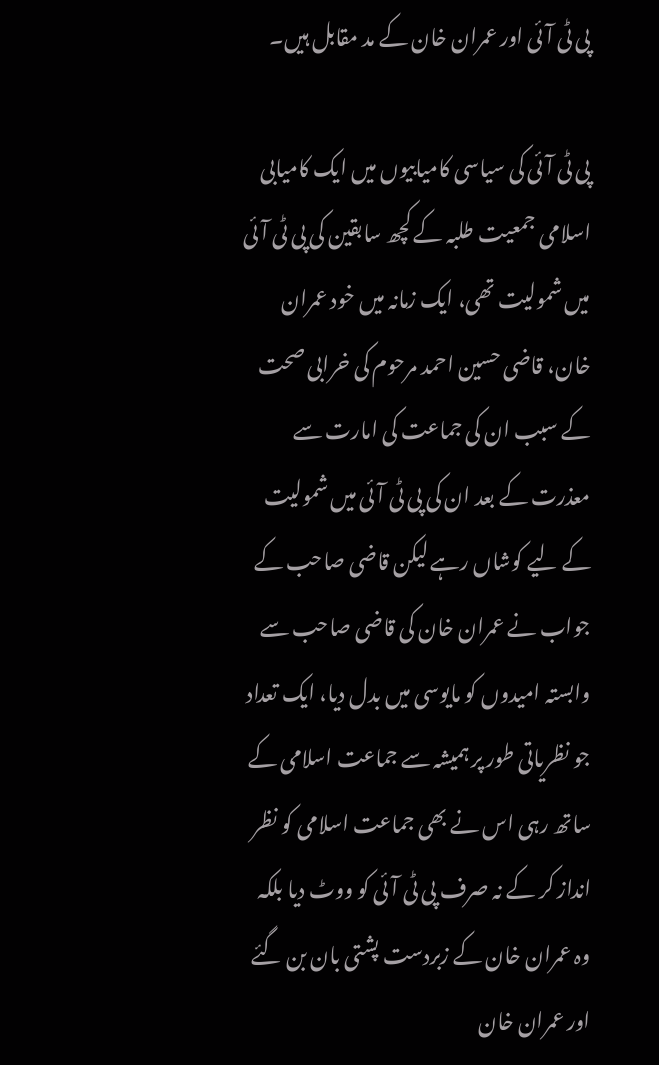پی ٹی آئی اور عمران خان کے مد مقابل ہیں۔

پی ٹی آئی کی سیاسی کامیابیوں میں ایک کامیابی اسلامی جمعیت طلبہ کے کچھ سابقین کی پی ٹی آئی میں شمولیت تھی، ایک زمانہ میں خود عمران خان، قاضی حسین احمد مرحوم کی خرابی صحت کے سبب ان کی جماعت کی امارت سے معذرت کے بعد ان کی پی ٹی آئی میں شمولیت کے لیے کوشاں رہے لیکن قاضی صاحب کے جواب نے عمران خان کی قاضی صاحب سے وابستہ امیدوں کو مایوسی میں بدل دیا، ایک تعداد جو نظریاتی طور پر ہمیشہ سے جماعت اسلامی کے ساتھ رہی اس نے بھی جماعت اسلامی کو نظر انداز کر کے نہ صرف پی ٹی آئی کو ووٹ دیا بلکہ وہ عمران خان کے زبردست پشتی بان بن گئے اور عمران خان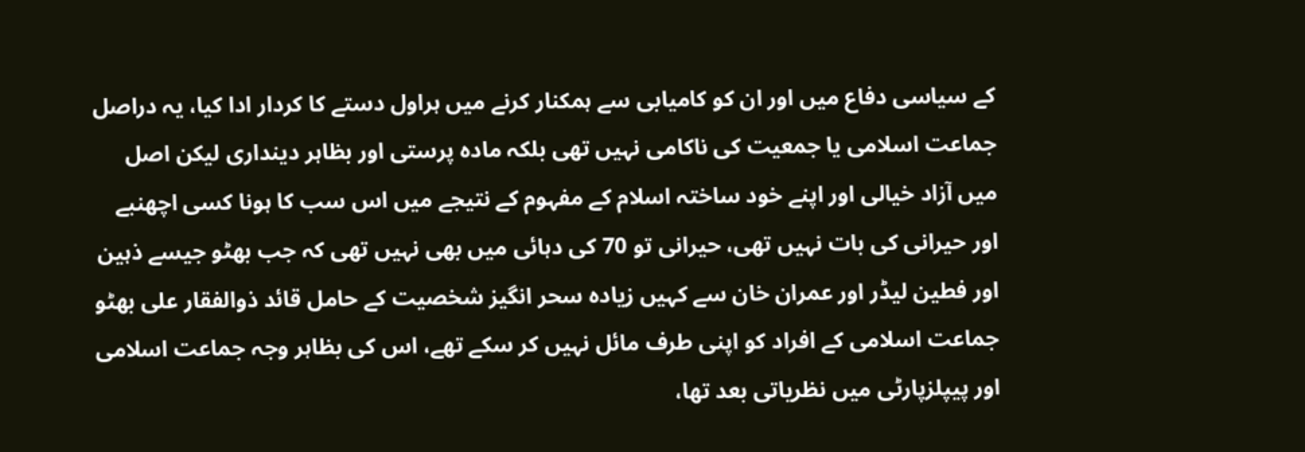کے سیاسی دفاع میں اور ان کو کامیابی سے ہمکنار کرنے میں ہراول دستے کا کردار ادا کیا، یہ دراصل جماعت اسلامی یا جمعیت کی ناکامی نہیں تھی بلکہ مادہ پرستی اور بظاہر دینداری لیکن اصل میں آزاد خیالی اور اپنے خود ساختہ اسلام کے مفہوم کے نتیجے میں اس سب کا ہونا کسی اچھنبے اور حیرانی کی بات نہیں تھی، حیرانی تو 70 کی دہائی میں بھی نہیں تھی کہ جب بھٹو جیسے ذہین اور فطین لیڈر اور عمران خان سے کہیں زیادہ سحر انگیز شخصیت کے حامل قائد ذوالفقار علی بھٹو جماعت اسلامی کے افراد کو اپنی طرف مائل نہیں کر سکے تھے، اس کی بظاہر وجہ جماعت اسلامی اور پیپلزپارٹی میں نظریاتی بعد تھا،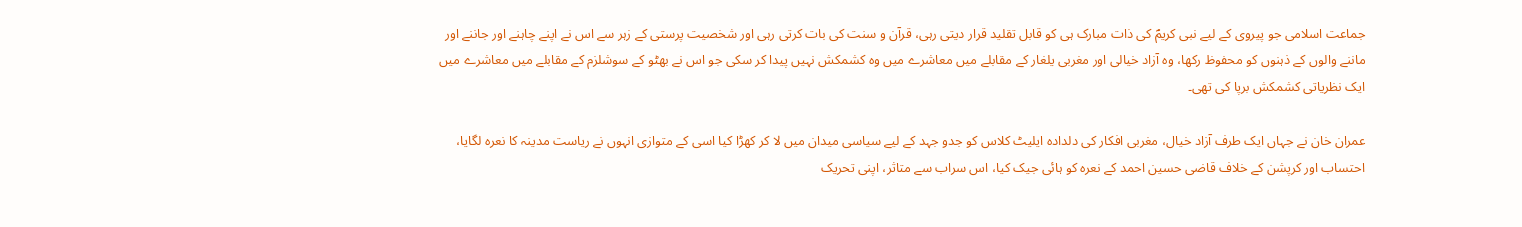جماعت اسلامی جو پیروی کے لیے نبی کریمؐ کی ذات مبارک ہی کو قابل تقلید قرار دیتی رہی، قرآن و سنت کی بات کرتی رہی اور شخصیت پرستی کے زہر سے اس نے اپنے چاہنے اور جاننے اور ماننے والوں کے ذہنوں کو محفوظ رکھا، وہ آزاد خیالی اور مغربی یلغار کے مقابلے میں معاشرے میں وہ کشمکش نہیں پیدا کر سکی جو اس نے بھٹو کے سوشلزم کے مقابلے میں معاشرے میں ایک نظریاتی کشمکش برپا کی تھی۔

عمران خان نے جہاں ایک طرف آزاد خیال، مغربی افکار کی دلدادہ ایلیٹ کلاس کو جدو جہد کے لیے سیاسی میدان میں لا کر کھڑا کیا اسی کے متوازی انہوں نے ریاست مدینہ کا نعرہ لگایا، احتساب اور کرپشن کے خلاف قاضی حسین احمد کے نعرہ کو ہائی جیک کیا، اس سراب سے متاثر، اپنی تحریک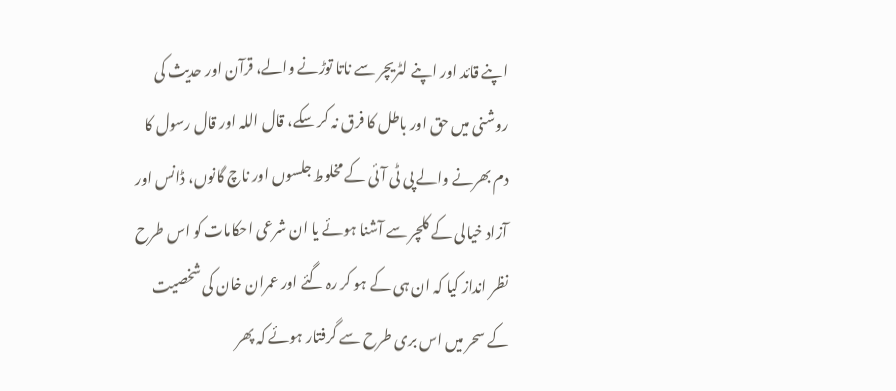اپنے قائد اور اپنے لٹریچر سے ناتا توڑنے والے، قرآن اور حدیث کی روشنی میں حق اور باطل کا فرق نہ کر سکے، قال اللہ اور قال رسول کا دم بھرنے والے پی ٹی آئی کے مخلوط جلسوں اور ناچ گانوں، ڈانس اور آزاد خیالی کے کلچر سے آشنا ہوئے یا ان شرعی احکامات کو اس طرح نظر انداز کیا کہ ان ہی کے ہو کر رہ گئے اور عمران خان کی شخصیت کے سحر میں اس بری طرح سے گرفتار ہوئے کہ پھر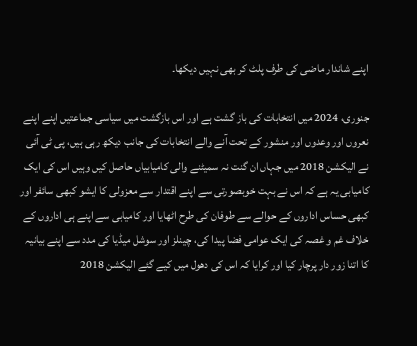اپنے شاندار ماضی کی طرف پلٹ کر بھی نہیں دیکھا۔

جنوری، 2024 میں انتخابات کی باز گشت ہے اور اس بازگشت میں سیاسی جماعتیں اپنے اپنے نعروں اور وعدوں اور منشور کے تحت آنے والے انتخابات کی جانب دیکھ رہی ہیں، پی ٹی آئی نے الیکشن 2018 میں جہاں ان گنت نہ سمیٹنے والی کامیابیاں حاصل کیں وہیں اس کی ایک کامیابی یہ ہے کہ اس نے بہت خوبصورتی سے اپنے اقتدار سے معزولی کا ایشو کبھی سائفر اور کبھی حساس اداروں کے حوالے سے طوفان کی طرح اٹھایا اور کامیابی سے اپنے ہی اداروں کے خلاف غم و غصہ کی ایک عوامی فضا پیدا کی، چینلز اور سوشل میڈیا کی مدد سے اپنے بیانیہ کا اتنا زور دار پرچار کیا اور کرایا کہ اس کی دھول میں کیے گئے الیکشن 2018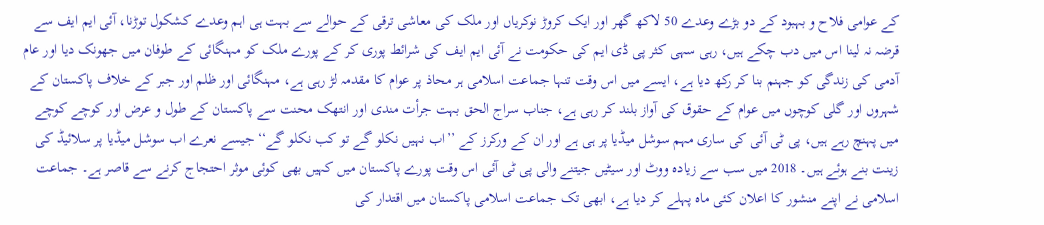کے عوامی فلاح و بہبود کے دو بڑے وعدے 50 لاکھ گھر اور ایک کروڑ نوکریاں اور ملک کی معاشی ترقی کے حوالے سے بہت ہی اہم وعدے کشکول توڑنا، آئی ایم ایف سے قرضہ نہ لینا اس میں دب چکے ہیں، رہی سہی کثر پی ڈی ایم کی حکومت نے آئی ایم ایف کی شرائط پوری کر کے پورے ملک کو مہنگائی کے طوفان میں جھونک دیا اور عام آدمی کی زندگی کو جہنم بنا کر رکھ دیا ہے، ایسے میں اس وقت تنہا جماعت اسلامی ہر محاذ پر عوام کا مقدمہ لڑ رہی ہے، مہنگائی اور ظلم اور جبر کے خلاف پاکستان کے شہروں اور گلی کوچوں میں عوام کے حقوق کی آواز بلند کر رہی ہے، جناب سراج الحق بہت جرأت مندی اور انتھک محنت سے پاکستان کے طول و عرض اور کوچے کوچے میں پہنچ رہے ہیں، پی ٹی آئی کی ساری مہم سوشل میڈیا پر ہی ہے اور ان کے ورکرز کے ’’اب نہیں نکلو گے تو کب نکلو گے‘‘ جیسے نعرے اب سوشل میڈیا پر سلائیڈ کی زینت بنے ہوئے ہیں۔ 2018 میں سب سے زیادہ ووٹ اور سیٹیں جیتنے والی پی ٹی آئی اس وقت پورے پاکستان میں کہیں بھی کوئی موثر احتجاج کرنے سے قاصر ہے۔ جماعت اسلامی نے اپنے منشور کا اعلان کئی ماہ پہلے کر دیا ہے، ابھی تک جماعت اسلامی پاکستان میں اقتدار کی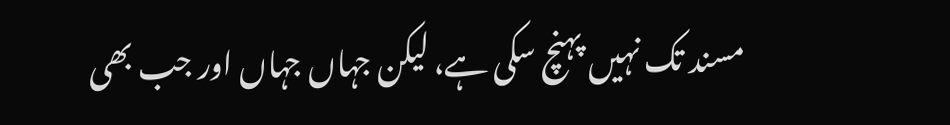مسند تک نہیں پہنچ سکی ہے، لیکن جہاں جہاں اور جب بھی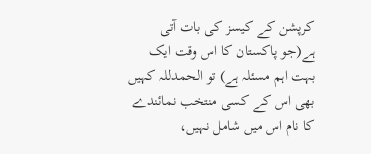کرپشن کے کیسز کی بات آتی ہے(جو پاکستان کا اس وقت ایک بہت اہم مسئلہ ہے) تو الحمدللہ کہیں بھی اس کے کسی منتخب نمائندے کا نام اس میں شامل نہیں،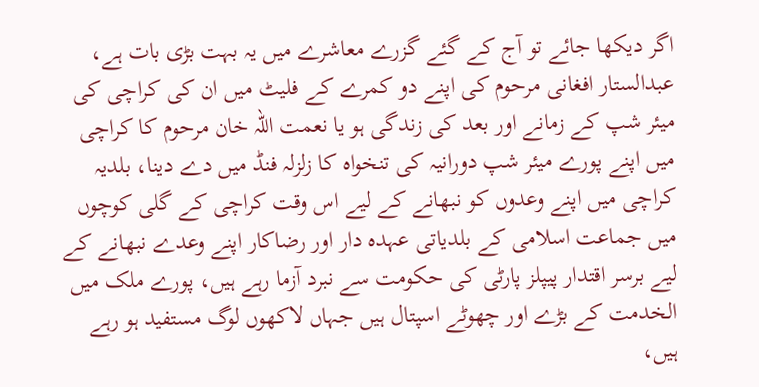اگر دیکھا جائے تو آج کے گئے گزرے معاشرے میں یہ بہت بڑی بات ہے، عبدالستار افغانی مرحوم کی اپنے دو کمرے کے فلیٹ میں ان کی کراچی کی میئر شپ کے زمانے اور بعد کی زندگی ہو یا نعمت اللہ خان مرحوم کا کراچی میں اپنے پورے میئر شپ دورانیہ کی تنخواہ کا زلزلہ فنڈ میں دے دینا، بلدیہ کراچی میں اپنے وعدوں کو نبھانے کے لیے اس وقت کراچی کے گلی کوچوں میں جماعت اسلامی کے بلدیاتی عہدہ دار اور رضاکار اپنے وعدے نبھانے کے لیے برسر اقتدار پیپلز پارٹی کی حکومت سے نبرد آزما رہے ہیں، پورے ملک میں الخدمت کے بڑے اور چھوٹے اسپتال ہیں جہاں لاکھوں لوگ مستفید ہو رہے ہیں،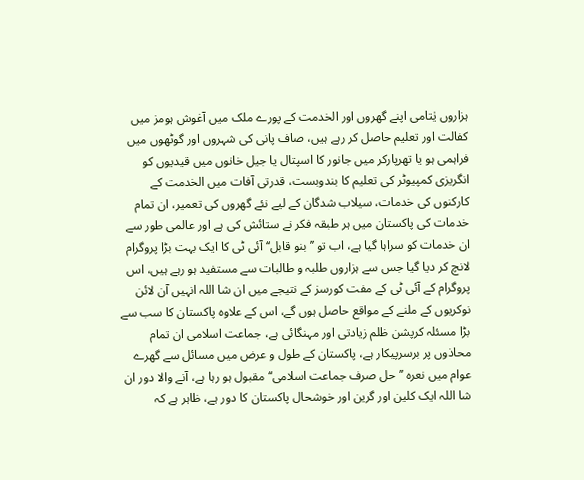ہزاروں یٰتامی اپنے گھروں اور الخدمت کے پورے ملک میں آغوش ہومز میں کفالت اور تعلیم حاصل کر رہے ہیں، صاف پانی کی شہروں اور گوٹھوں میں فراہمی ہو یا تھرپارکر میں جانور کا اسپتال یا جیل خانوں میں قیدیوں کو انگریزی کمپیوٹر کی تعلیم کا بندوبست، قدرتی آفات میں الخدمت کے کارکنوں کی خدمات، سیلاب شدگان کے لیے نئے گھروں کی تعمیر، ان تمام خدمات کی پاکستان میں ہر طبقہ فکر نے ستائش کی ہے اور عالمی طور سے ان خدمات کو سراہا گیا ہے، اب تو ’’بنو قابل‘‘ آئی ٹی کا ایک بہت بڑا پروگرام لانچ کر دیا گیا جس سے ہزاروں طلبہ و طالبات سے مستفید ہو رہے ہیں، اس پروگرام کے آئی ٹی کے مفت کورسز کے نتیجے میں ان شا اللہ انہیں آن لائن نوکریوں کے ملنے کے مواقع حاصل ہوں گے، اس کے علاوہ پاکستان کا سب سے بڑا مسئلہ کرپشن ظلم زیادتی اور مہنگائی ہے، جماعت اسلامی ان تمام محاذوں پر برسرپیکار ہے، پاکستان کے طول و عرض میں مسائل سے گھرے عوام میں نعرہ ’’حل صرف جماعت اسلامی‘‘ مقبول ہو رہا ہے، آنے والا دور ان شا اللہ ایک کلین اور گرین اور خوشحال پاکستان کا دور ہے، ظاہر ہے کہ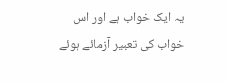یہ ایک خواب ہے اور اس خواب کی تعبیر آزمائے ہوئے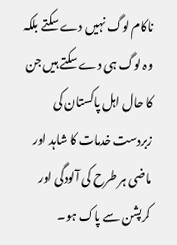ناکام لوگ نہیں دے سکتے بلکہ وہ لوگ ہی دے سکتے ہیں جن کا حال اہل پاکستان کی زبردست خدمات کا شاہد اور ماضی ہر طرح کی آلودگی اور کرپشن سے پاک ہو۔